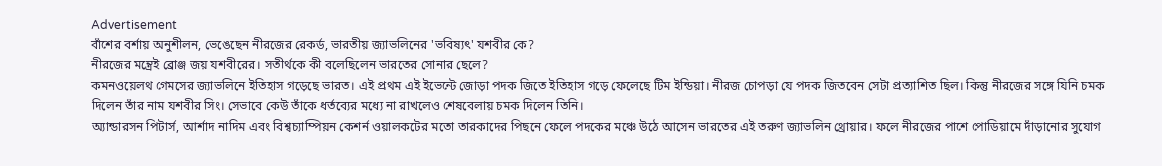Advertisement
বাঁশের বর্শায় অনুশীলন, ভেঙেছেন নীরজের রেকর্ড, ভারতীয় জ্যাভলিনের 'ভবিষ্যৎ' যশবীর কে?
নীরজের মন্ত্রেই ব্রোঞ্জ জয় যশবীরের। সতীর্থকে কী বলেছিলেন ভারতের সোনার ছেলে?
কমনওয়েলথ গেমসের জ্যাভলিনে ইতিহাস গড়েছে ভারত। এই প্রথম এই ইভেন্টে জোড়া পদক জিতে ইতিহাস গড়ে ফেলেছে টিম ইন্ডিয়া। নীরজ চোপড়া যে পদক জিতবেন সেটা প্রত্যাশিত ছিল। কিন্তু নীরজের সঙ্গে যিনি চমক দিলেন তাঁর নাম যশবীর সিং। সেভাবে কেউ তাঁকে ধর্তব্যের মধ্যে না রাখলেও শেষবেলায় চমক দিলেন তিনি।
অ্যান্ডারসন পিটার্স, আর্শাদ নাদিম এবং বিশ্বচ্যাম্পিয়ন কেশর্ন ওয়ালকটের মতো তারকাদের পিছনে ফেলে পদকের মঞ্চে উঠে আসেন ভারতের এই তরুণ জ্যাভলিন থ্রোয়ার। ফলে নীরজের পাশে পোডিয়ামে দাঁড়ানোর সুযোগ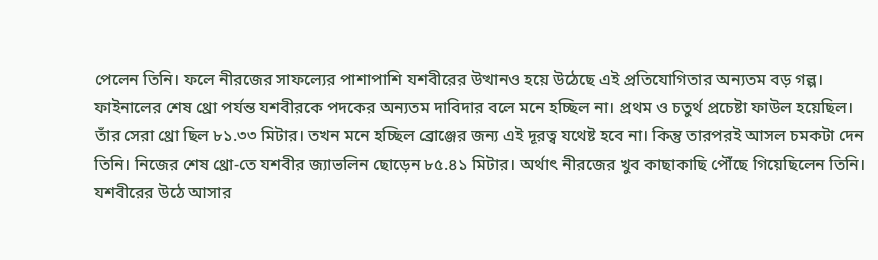পেলেন তিনি। ফলে নীরজের সাফল্যের পাশাপাশি যশবীরের উত্থানও হয়ে উঠেছে এই প্রতিযোগিতার অন্যতম বড় গল্প।
ফাইনালের শেষ থ্রো পর্যন্ত যশবীরকে পদকের অন্যতম দাবিদার বলে মনে হচ্ছিল না। প্রথম ও চতুর্থ প্রচেষ্টা ফাউল হয়েছিল। তাঁর সেরা থ্রো ছিল ৮১.৩৩ মিটার। তখন মনে হচ্ছিল ব্রোঞ্জের জন্য এই দূরত্ব যথেষ্ট হবে না। কিন্তু তারপরই আসল চমকটা দেন তিনি। নিজের শেষ থ্রো-তে যশবীর জ্যাভলিন ছোড়েন ৮৫.৪১ মিটার। অর্থাৎ নীরজের খুব কাছাকাছি পৌঁছে গিয়েছিলেন তিনি।
যশবীরের উঠে আসার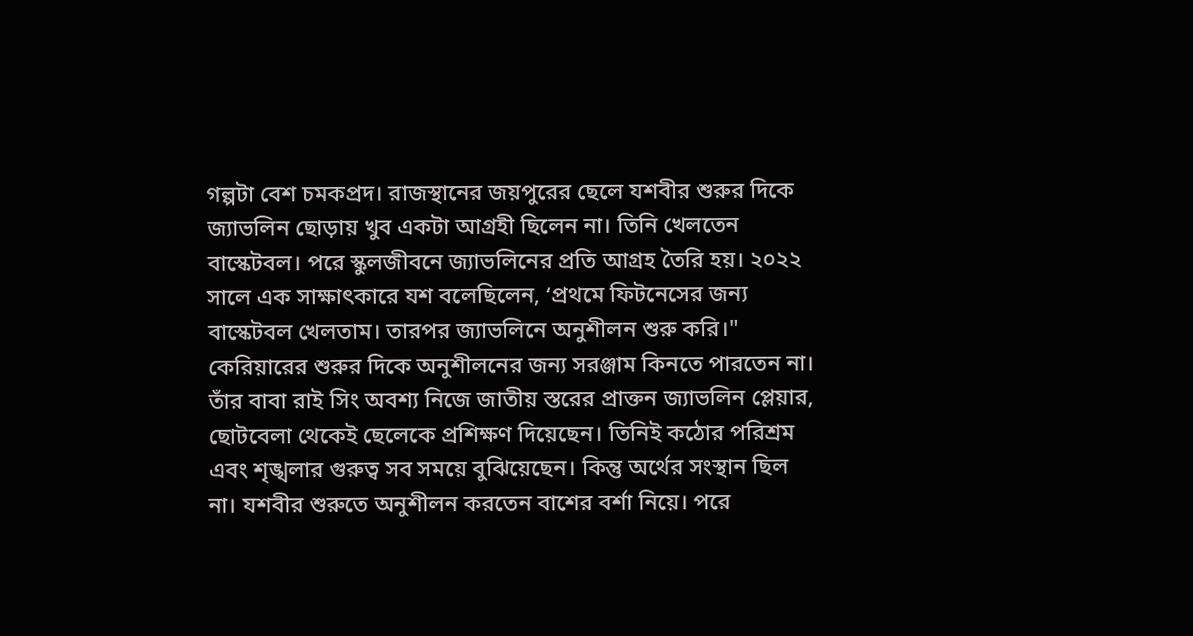গল্পটা বেশ চমকপ্রদ। রাজস্থানের জয়পুরের ছেলে যশবীর শুরুর দিকে জ্যাভলিন ছোড়ায় খুব একটা আগ্রহী ছিলেন না। তিনি খেলতেন বাস্কেটবল। পরে স্কুলজীবনে জ্যাভলিনের প্রতি আগ্রহ তৈরি হয়। ২০২২ সালে এক সাক্ষাৎকারে যশ বলেছিলেন, ‘প্রথমে ফিটনেসের জন্য বাস্কেটবল খেলতাম। তারপর জ্যাভলিনে অনুশীলন শুরু করি।"
কেরিয়ারের শুরুর দিকে অনুশীলনের জন্য সরঞ্জাম কিনতে পারতেন না। তাঁর বাবা রাই সিং অবশ্য নিজে জাতীয় স্তরের প্রাক্তন জ্যাভলিন প্লেয়ার, ছোটবেলা থেকেই ছেলেকে প্রশিক্ষণ দিয়েছেন। তিনিই কঠোর পরিশ্রম এবং শৃঙ্খলার গুরুত্ব সব সময়ে বুঝিয়েছেন। কিন্তু অর্থের সংস্থান ছিল না। যশবীর শুরুতে অনুশীলন করতেন বাশের বর্শা নিয়ে। পরে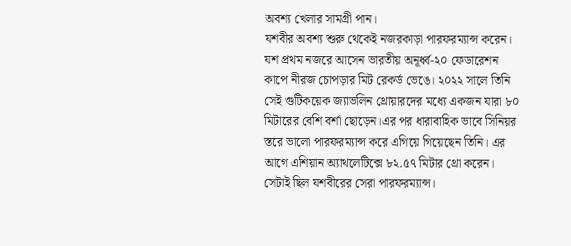অবশ্য খেলার সামগ্রী পান।
যশবীর অবশ্য শুরু থেকেই নজরকাড়া পারফরম্যান্স করেন। যশ প্রথম নজরে আসেন ভারতীয় অনূর্ধ্ব-২০ ফেডারেশন কাপে নীরজ চোপড়ার মিট রেকর্ড ভেঙে। ২০২২ সালে তিনি সেই গুটিকয়েক জ্যাভলিন থ্রোয়ারদের মধ্যে একজন যারা ৮০ মিটারের বেশি বর্শা ছোড়েন।এর পর ধারাবাহিক ভাবে সিনিয়র স্তরে ভালো পারফরম্যান্স করে এগিয়ে গিয়েছেন তিনি। এর আগে এশিয়ান অ্যাথলেটিক্সে ৮২.৫৭ মিটার থ্রো করেন। সেটাই ছিল যশবীরের সেরা পারফরম্যান্স।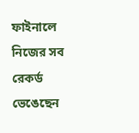ফাইনালে নিজের সব রেকর্ড ভেঙেছেন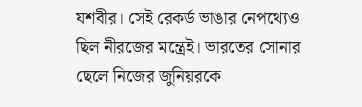যশবীর। সেই রেকর্ড ভাঙার নেপথ্যেও ছিল নীরজের মন্ত্রেই। ভারতের সোনার ছেলে নিজের জুনিয়রকে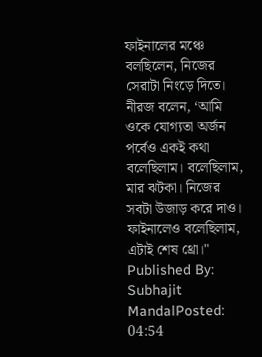ফাইনালের মঞ্চে বলছিলেন, নিজের সেরাটা নিংড়ে দিতে। নীরজ বলেন, ‘আমি ওকে যোগ্যতা অর্জন পর্বেও একই কথা বলেছিলাম। বলেছিলাম, মার ঝটকা। নিজের সবটা উজাড় করে দাও। ফাইনালেও বলেছিলাম, এটাই শেষ থ্রো।"
Published By: Subhajit MandalPosted: 04:54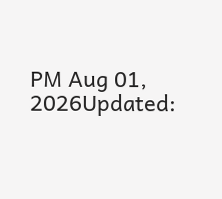PM Aug 01, 2026Updated: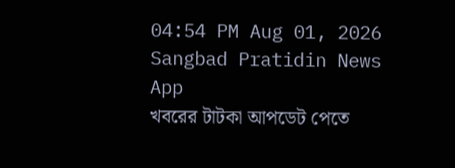04:54 PM Aug 01, 2026
Sangbad Pratidin News App
খবরের টাটকা আপডেট পেতে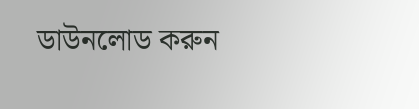ডাউনলোড করুন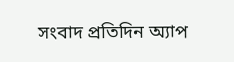সংবাদ প্রতিদিন অ্যাপ